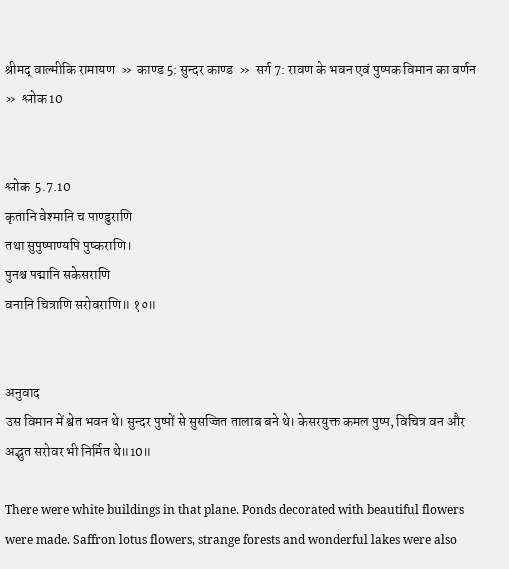श्रीमद् वाल्मीकि रामायण  »  काण्ड 5: सुन्दर काण्ड  »  सर्ग 7: रावण के भवन एवं पुष्पक विमान का वर्णन  »  श्लोक 10


श्लोक  5.7.10
कृतानि वेश्मानि च पाण्डुराणि
तथा सुपुष्पाण्यपि पुष्कराणि।
पुनश्च पद्मानि सकेसराणि
वनानि चित्राणि सरोवराणि॥ १०॥


अनुवाद
उस विमान में श्वेत भवन थे। सुन्दर पुष्पों से सुसज्जित तालाब बने थे। केसरयुक्त कमल पुष्प, विचित्र वन और अद्भुत सरोवर भी निर्मित थे॥10॥

There were white buildings in that plane. Ponds decorated with beautiful flowers were made. Saffron lotus flowers, strange forests and wonderful lakes were also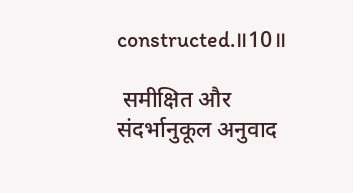constructed.॥10॥

 समीक्षित और संदर्भानुकूल अनुवाद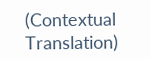(Contextual Translation)